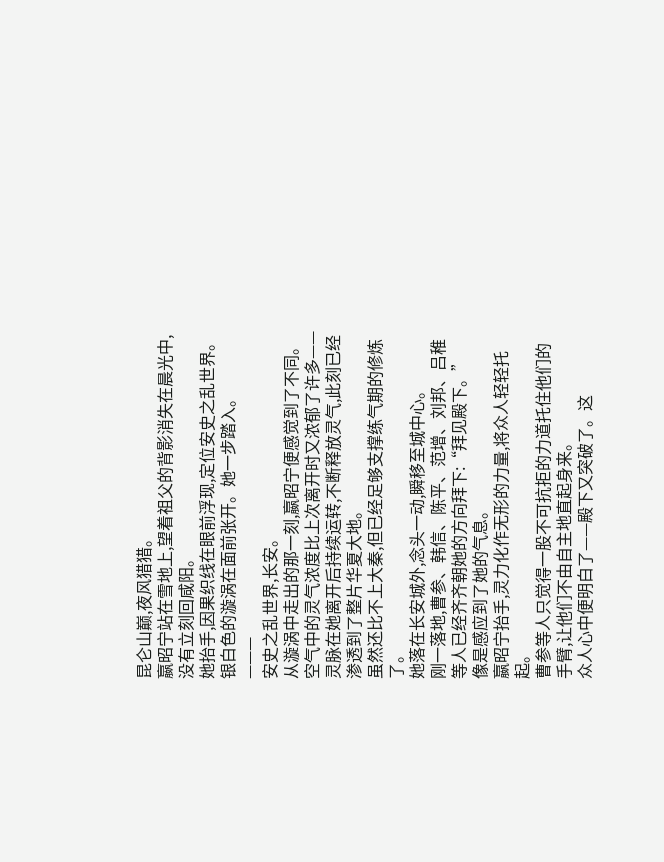昆仑山巅,夜风猎猎。
嬴昭宁站在雪地上,望着祖父的背影消失在晨光中,没有立刻回咸阳。
她抬手,因果织线在眼前浮现,定位安史之乱世界。
银白色的漩涡在面前张开。她一步踏入。
———
安史之乱世界,长安。
从漩涡中走出的那一刻,嬴昭宁便感觉到了不同。
空气中的灵气浓度比上次离开时又浓郁了许多——灵脉在她离开后持续运转,不断释放灵气,此刻已经渗透到了整片华夏大地。
虽然还比不上大秦,但已经足够支撑练气期的修炼了。
她落在长安城外,念头一动,瞬移至城中心。
刚一落地,曹参、韩信、陈平、范增、刘邦、吕稚等人已经齐齐朝她的方向拜下:“拜见殿下。”
像是感应到了她的气息。
嬴昭宁抬手,灵力化作无形的力量,将众人轻轻托起。
曹参等人只觉得一股不可抗拒的力道托住他们的手臂,让他们不由自主地直起身来。
众人心中便明白了——殿下又突破了。这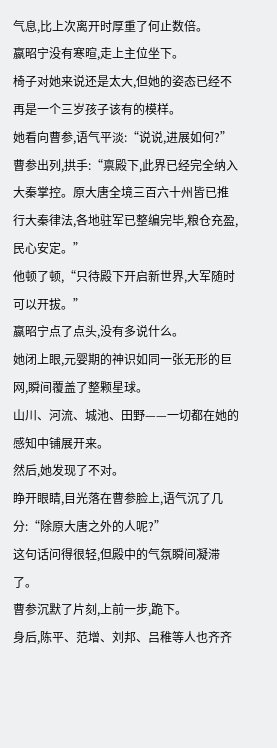气息,比上次离开时厚重了何止数倍。
嬴昭宁没有寒暄,走上主位坐下。
椅子对她来说还是太大,但她的姿态已经不再是一个三岁孩子该有的模样。
她看向曹参,语气平淡:“说说,进展如何?”
曹参出列,拱手:“禀殿下,此界已经完全纳入大秦掌控。原大唐全境三百六十州皆已推行大秦律法,各地驻军已整编完毕,粮仓充盈,民心安定。”
他顿了顿,“只待殿下开启新世界,大军随时可以开拔。”
嬴昭宁点了点头,没有多说什么。
她闭上眼,元婴期的神识如同一张无形的巨网,瞬间覆盖了整颗星球。
山川、河流、城池、田野——一切都在她的感知中铺展开来。
然后,她发现了不对。
睁开眼睛,目光落在曹参脸上,语气沉了几分:“除原大唐之外的人呢?”
这句话问得很轻,但殿中的气氛瞬间凝滞了。
曹参沉默了片刻,上前一步,跪下。
身后,陈平、范增、刘邦、吕稚等人也齐齐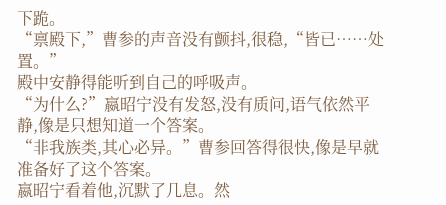下跪。
“禀殿下,”曹参的声音没有颤抖,很稳,“皆已……处置。”
殿中安静得能听到自己的呼吸声。
“为什么?”嬴昭宁没有发怒,没有质问,语气依然平静,像是只想知道一个答案。
“非我族类,其心必异。”曹参回答得很快,像是早就准备好了这个答案。
嬴昭宁看着他,沉默了几息。然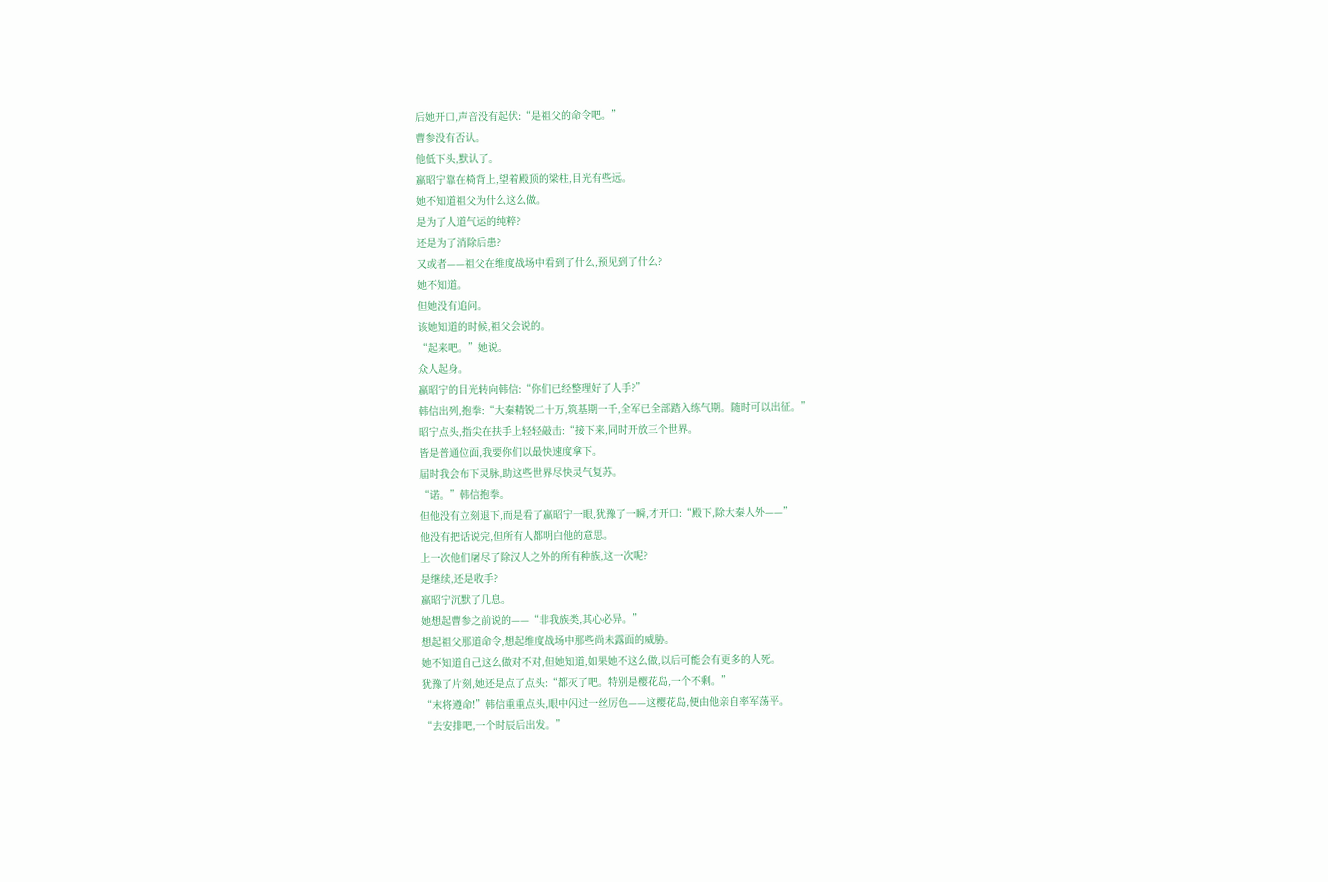后她开口,声音没有起伏:“是祖父的命令吧。”
曹参没有否认。
他低下头,默认了。
嬴昭宁靠在椅背上,望着殿顶的梁柱,目光有些远。
她不知道祖父为什么这么做。
是为了人道气运的纯粹?
还是为了消除后患?
又或者——祖父在维度战场中看到了什么,预见到了什么?
她不知道。
但她没有追问。
该她知道的时候,祖父会说的。
“起来吧。”她说。
众人起身。
嬴昭宁的目光转向韩信:“你们已经整理好了人手?”
韩信出列,抱拳:“大秦精锐二十万,筑基期一千,全军已全部踏入练气期。随时可以出征。”
昭宁点头,指尖在扶手上轻轻敲击:“接下来,同时开放三个世界。
皆是普通位面,我要你们以最快速度拿下。
届时我会布下灵脉,助这些世界尽快灵气复苏。
“诺。”韩信抱拳。
但他没有立刻退下,而是看了嬴昭宁一眼,犹豫了一瞬,才开口:“殿下,除大秦人外——”
他没有把话说完,但所有人都明白他的意思。
上一次他们屠尽了除汉人之外的所有种族,这一次呢?
是继续,还是收手?
嬴昭宁沉默了几息。
她想起曹参之前说的——“非我族类,其心必异。”
想起祖父那道命令,想起维度战场中那些尚未露面的威胁。
她不知道自己这么做对不对,但她知道,如果她不这么做,以后可能会有更多的人死。
犹豫了片刻,她还是点了点头:“都灭了吧。特别是樱花岛,一个不剩。”
“末将遵命!”韩信重重点头,眼中闪过一丝厉色——这樱花岛,便由他亲自率军荡平。
“去安排吧,一个时辰后出发。”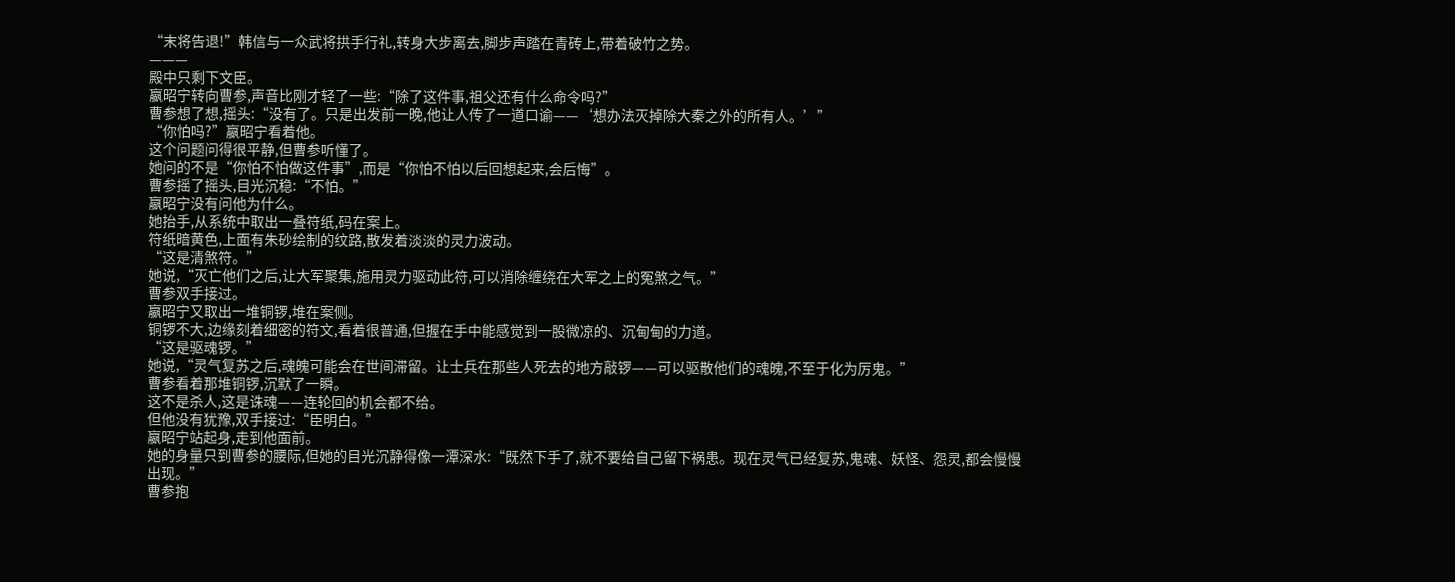“末将告退!”韩信与一众武将拱手行礼,转身大步离去,脚步声踏在青砖上,带着破竹之势。
———
殿中只剩下文臣。
嬴昭宁转向曹参,声音比刚才轻了一些:“除了这件事,祖父还有什么命令吗?”
曹参想了想,摇头:“没有了。只是出发前一晚,他让人传了一道口谕——‘想办法灭掉除大秦之外的所有人。’”
“你怕吗?”嬴昭宁看着他。
这个问题问得很平静,但曹参听懂了。
她问的不是“你怕不怕做这件事”,而是“你怕不怕以后回想起来,会后悔”。
曹参摇了摇头,目光沉稳:“不怕。”
嬴昭宁没有问他为什么。
她抬手,从系统中取出一叠符纸,码在案上。
符纸暗黄色,上面有朱砂绘制的纹路,散发着淡淡的灵力波动。
“这是清煞符。”
她说,“灭亡他们之后,让大军聚集,施用灵力驱动此符,可以消除缠绕在大军之上的冤煞之气。”
曹参双手接过。
嬴昭宁又取出一堆铜锣,堆在案侧。
铜锣不大,边缘刻着细密的符文,看着很普通,但握在手中能感觉到一股微凉的、沉甸甸的力道。
“这是驱魂锣。”
她说,“灵气复苏之后,魂魄可能会在世间滞留。让士兵在那些人死去的地方敲锣——可以驱散他们的魂魄,不至于化为厉鬼。”
曹参看着那堆铜锣,沉默了一瞬。
这不是杀人,这是诛魂——连轮回的机会都不给。
但他没有犹豫,双手接过:“臣明白。”
嬴昭宁站起身,走到他面前。
她的身量只到曹参的腰际,但她的目光沉静得像一潭深水:“既然下手了,就不要给自己留下祸患。现在灵气已经复苏,鬼魂、妖怪、怨灵,都会慢慢出现。”
曹参抱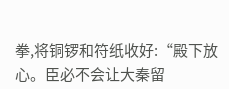拳,将铜锣和符纸收好:“殿下放心。臣必不会让大秦留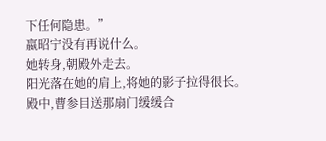下任何隐患。”
嬴昭宁没有再说什么。
她转身,朝殿外走去。
阳光落在她的肩上,将她的影子拉得很长。
殿中,曹参目送那扇门缓缓合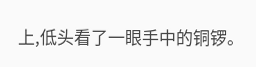上,低头看了一眼手中的铜锣。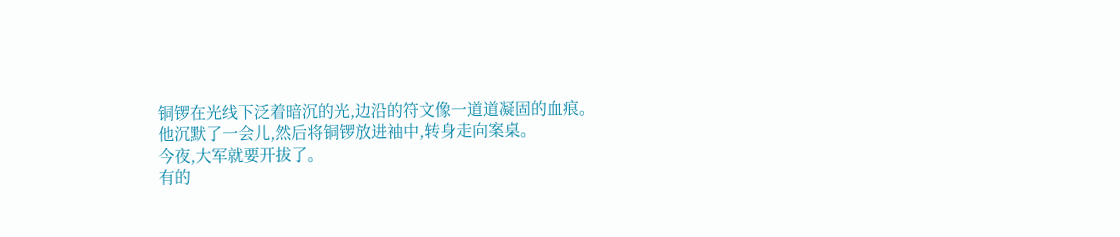铜锣在光线下泛着暗沉的光,边沿的符文像一道道凝固的血痕。
他沉默了一会儿,然后将铜锣放进袖中,转身走向案桌。
今夜,大军就要开拔了。
有的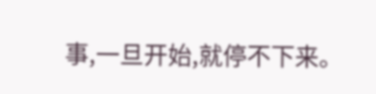事,一旦开始,就停不下来。